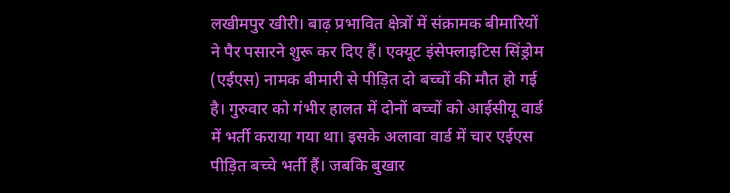लखीमपुर खीरी। बाढ़ प्रभावित क्षेत्रों में संक्रामक बीमारियों ने पैर पसारने शुरू कर दिए हैं। एक्यूट इंसेफ्लाइटिस सिंड्रोम (एईएस) नामक बीमारी से पीड़ित दो बच्चों की मौत हो गई है। गुरुवार को गंभीर हालत में दोनों बच्चों को आईसीयू वार्ड में भर्ती कराया गया था। इसके अलावा वार्ड में चार एईएस पीड़ित बच्चे भर्ती हैं। जबकि बुखार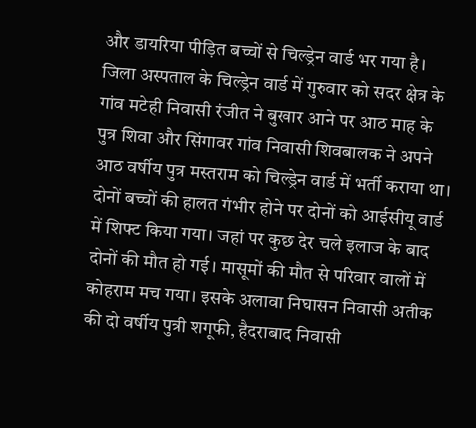और डायरिया पीड़ित बच्चों से चिल्ड्रेन वार्ड भर गया है।
जिला अस्पताल के चिल्ड्रेन वार्ड में गुरुवार को सदर क्षेत्र के गांव मटेही निवासी रंजीत ने बुखार आने पर आठ माह के पुत्र शिवा और सिंगावर गांव निवासी शिवबालक ने अपने आठ वर्षीय पुत्र मस्तराम को चिल्ड्रेन वार्ड में भर्ती कराया था। दोनों बच्चों की हालत गंभीर होने पर दोनों को आईसीयू वार्ड में शिफ्ट किया गया। जहां पर कुछ देर चले इलाज के बाद दोनों की मौत हो गई। मासूमों की मौत से परिवार वालों में कोहराम मच गया। इसके अलावा निघासन निवासी अतीक की दो वर्षीय पुत्री शगूफी, हैदराबाद निवासी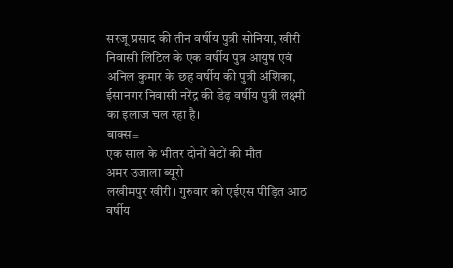सरजू प्रसाद की तीन वर्षीय पुत्री सोनिया, खीरी निवासी लिटिल के एक वर्षीय पुत्र आयुष एवं अनिल कुमार के छह वर्षीय की पुत्री अंशिका, ईसानगर निवासी नरेंद्र की डेढ़ वर्षीय पुत्री लक्ष्मी का इलाज चल रहा है।
बाक्स=
एक साल के भीतर दोनों बेटों की मौत
अमर उजाला ब्यूरो
लखीमपुर खीरी। गुरुवार को एईएस पीड़ित आठ वर्षीय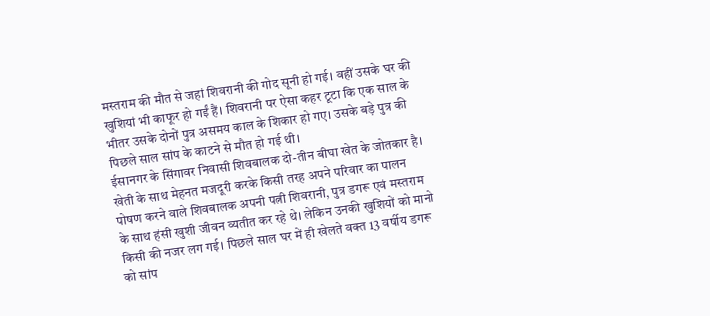मस्तराम की मौत से जहां शिवरानी की गोद सूनी हो गई। वहीं उसके घर की खुशियां भी काफूर हो गईं हैं। शिवरानी पर ऐसा कहर टूटा कि एक साल के भीतर उसके दोनों पुत्र असमय काल के शिकार हो गए। उसके बड़े पुत्र की पिछले साल सांप के काटने से मौत हो गई थी।
ईसानगर के सिंगावर निवासी शिवबालक दो-तीन बीघा खेत के जोतकार है। खेती के साथ मेहनत मजदूरी करके किसी तरह अपने परिवार का पालन पोषण करने वाले शिवबालक अपनी पत्नी शिवरानी, पुत्र डगरू एवं मस्तराम के साथ हंसी खुशी जीवन व्यतीत कर रहे थे। लेकिन उनकी खुशियों को मानो किसी की नजर लग गई। पिछले साल घर में ही खेलते वक्त 13 वर्षीय डगरू को सांप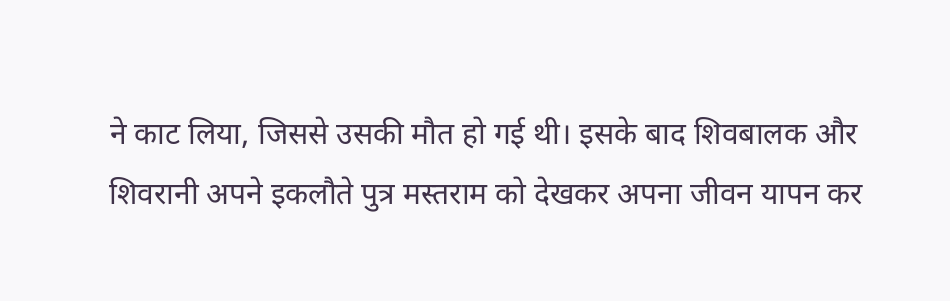ने काट लिया, जिससे उसकी मौत हो गई थी। इसके बाद शिवबालक और शिवरानी अपने इकलौते पुत्र मस्तराम को देखकर अपना जीवन यापन कर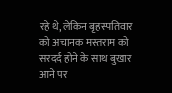रहे थे, लेकिन बृहस्पतिवार को अचानक मस्तराम को सरदर्द होने के साथ बुखार आने पर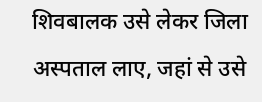शिवबालक उसे लेकर जिला अस्पताल लाए, जहां से उसे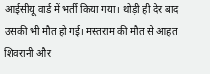आईसीयू वार्ड में भर्ती किया गया। थोड़ी ही देर बाद उसकी भी मौत हो गई। मस्तराम की मौत से आहत शिवरानी और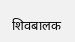शिवबालक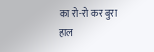का रो-रो कर बुरा हाल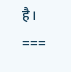है।
===